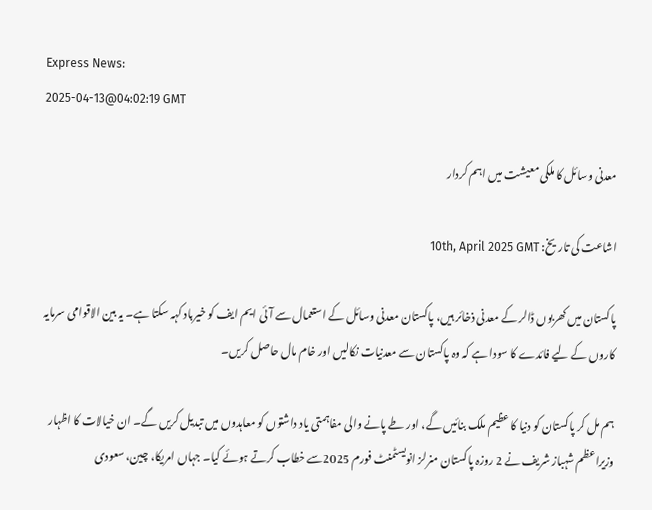Express News:
2025-04-13@04:02:19 GMT

معدنی وسائل کا ملکی معیشت میں اہم کردار

اشاعت کی تاریخ: 10th, April 2025 GMT

پاکستان میں کھربوں ڈالر کے معدنی ذخائر ہیں، پاکستان معدنی وسائل کے استعمال سے آئی ایم ایف کو خیرباد کہہ سکتا ہے۔ یہ بین الاقوامی سرمایہ کاروں کے لیے فائدے کا سودا ہے کہ وہ پاکستان سے معدنیات نکالیں اور خام مال حاصل کریں۔

ہم مل کر پاکستان کو دنیا کا عظیم ملک بنائیں گے، اور طے پانے والی مفاہمتی یاد داشتوں کو معاہدوں میں تبدیل کریں گے۔ ان خیالات کا اظہار وزیراعظم شہباز شریف نے 2 روزہ پاکستان منرلز انویسٹمنٹ فورم 2025سے خطاب کرتے ہوئے کیا۔ جہاں امریکا، چین، سعودی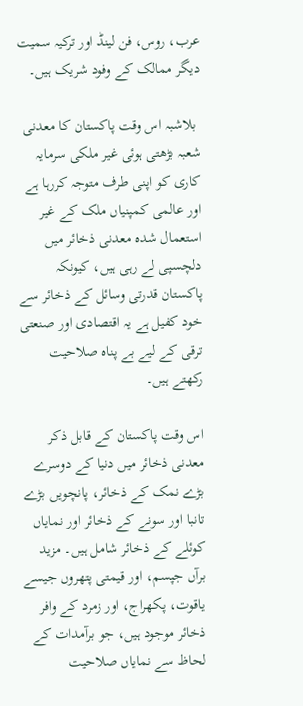عرب، روس، فن لینڈ اور ترکیہ سمیت دیگر ممالک کے وفود شریک ہیں۔

 بلاشبہ اس وقت پاکستان کا معدنی شعبہ بڑھتی ہوئی غیر ملکی سرمایہ کاری کو اپنی طرف متوجہ کررہا ہے اور عالمی کمپنیاں ملک کے غیر استعمال شدہ معدنی ذخائر میں دلچسپی لے رہی ہیں، کیونکہ پاکستان قدرتی وسائل کے ذخائر سے خود کفیل ہے یہ اقتصادی اور صنعتی ترقی کے لیے بے پناہ صلاحیت رکھتے ہیں۔

اس وقت پاکستان کے قابل ذکر معدنی ذخائر میں دنیا کے دوسرے بڑے نمک کے ذخائر، پانچویں بڑے تانبا اور سونے کے ذخائر اور نمایاں کوئلے کے ذخائر شامل ہیں۔ مزید برآں جپسم، اور قیمتی پتھروں جیسے یاقوت، پکھراج، اور زمرد کے وافر ذخائر موجود ہیں، جو برآمدات کے لحاظ سے نمایاں صلاحیت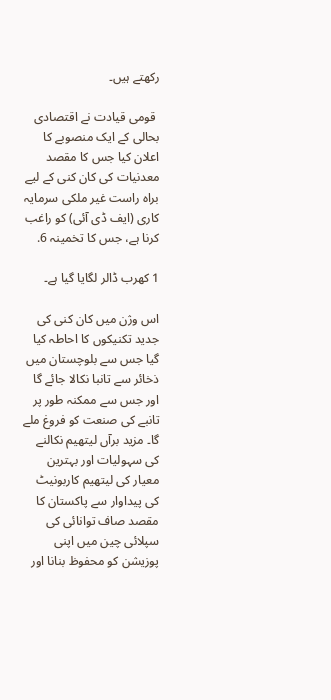رکھتے ہیں۔

 قومی قیادت نے اقتصادی بحالی کے ایک منصوبے کا اعلان کیا جس کا مقصد معدنیات کی کان کنی کے لیے براہ راست غیر ملکی سرمایہ کاری (ایف ڈی آئی) کو راغب کرنا ہے، جس کا تخمینہ 6.

1 کھرب ڈالر لگایا گیا ہے۔

اس وژن میں کان کنی کی جدید تکنیکوں کا احاطہ کیا گیا جس سے بلوچستان میں ذخائر سے تانبا نکالا جائے گا اور جس سے ممکنہ طور پر تانبے کی صنعت کو فروغ ملے گا۔ مزید برآں لیتھیم نکالنے کی سہولیات اور بہترین معیار کی لیتھیم کاربونیٹ کی پیداوار سے پاکستان کا مقصد صاف توانائی کی سپلائی چین میں اپنی پوزیشن کو محفوظ بنانا اور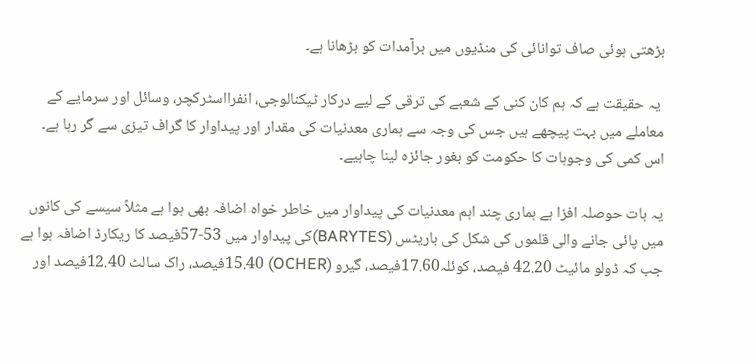بڑھتی ہوئی صاف توانائی کی منڈیوں میں برآمدات کو بڑھانا ہے۔

 یہ حقیقت ہے کہ ہم کان کنی کے شعبے کی ترقی کے لیے درکار ٹیکنالوجی، انفرااسٹرکچر، وسائل اور سرمایے کے معاملے میں بہت پیچھے ہیں جس کی وجہ سے ہماری معدنیات کی مقدار اور پیداوار کا گراف تیزی سے گر رہا ہے۔ اس کمی کی وجوہات کا حکومت کو بغور جائزہ لینا چاہیے۔

یہ بات حوصلہ افزا ہے ہماری چند اہم معدنیات کی پیداوار میں خاطر خواہ اضافہ بھی ہوا ہے مثلاً سیسے کی کانوں میں پائی جانے والی قلموں کی شکل کی باریٹس (BARYTES)کی پیداوار میں 53-57فیصد کا ریکارڈ اضافہ ہوا ہے جب کہ ڈولو مائیٹ 42.20 فیصد، کوئلہ17.60فیصد، گیرو (OCHER) 15.40فیصد، راک سالٹ 12.40فیصد اور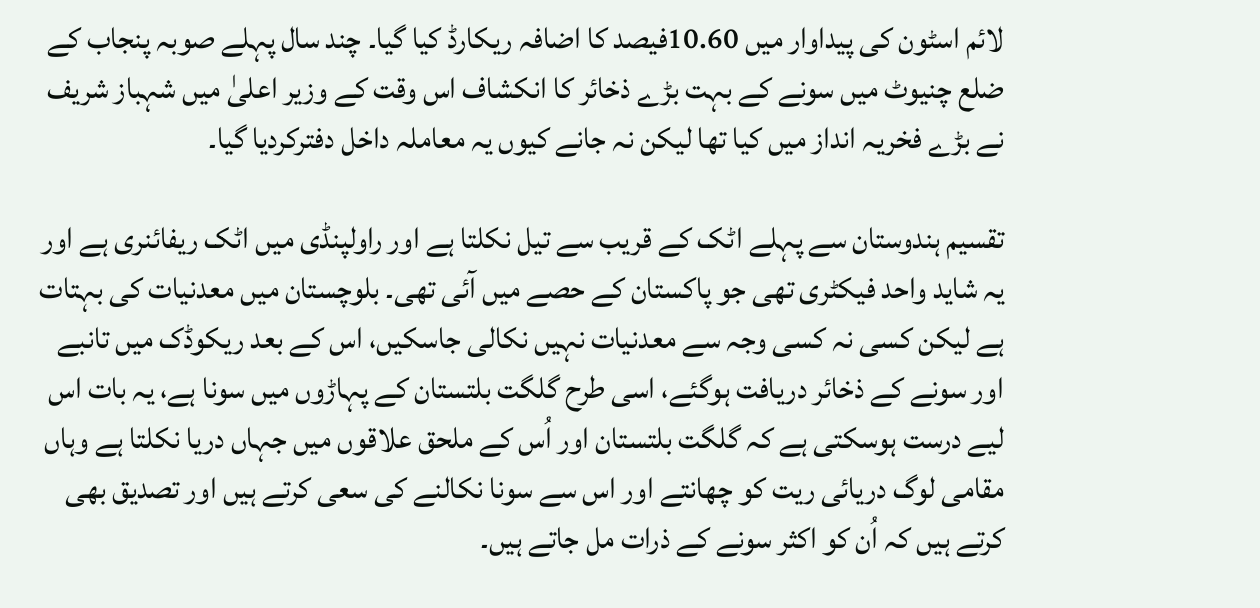لائم اسٹون کی پیداوار میں 10.60فیصد کا اضافہ ریکارڈ کیا گیا۔ چند سال پہلے صوبہ پنجاب کے ضلع چنیوٹ میں سونے کے بہت بڑے ذخائر کا انکشاف اس وقت کے وزیر اعلیٰ میں شہباز شریف نے بڑے فخریہ انداز میں کیا تھا لیکن نہ جانے کیوں یہ معاملہ داخل دفترکردیا گیا۔

تقسیم ہندوستان سے پہلے اٹک کے قریب سے تیل نکلتا ہے اور راولپنڈی میں اٹک ریفائنری ہے اور یہ شاید واحد فیکٹری تھی جو پاکستان کے حصے میں آئی تھی۔ بلوچستان میں معدنیات کی بہتات ہے لیکن کسی نہ کسی وجہ سے معدنیات نہیں نکالی جاسکیں، اس کے بعد ریکوڈک میں تانبے اور سونے کے ذخائر دریافت ہوگئے، اسی طرح گلگت بلتستان کے پہاڑوں میں سونا ہے، یہ بات اس لیے درست ہوسکتی ہے کہ گلگت بلتستان اور اُس کے ملحق علاقوں میں جہاں دریا نکلتا ہے وہاں مقامی لوگ دریائی ریت کو چھانتے اور اس سے سونا نکالنے کی سعی کرتے ہیں اور تصدیق بھی کرتے ہیں کہ اُن کو اکثر سونے کے ذرات مل جاتے ہیں۔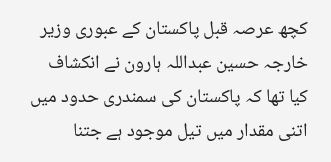کچھ عرصہ قبل پاکستان کے عبوری وزیر خارجہ حسین عبداللہ ہارون نے انکشاف کیا تھا کہ پاکستان کی سمندری حدود میں اتنی مقدار میں تیل موجود ہے جتنا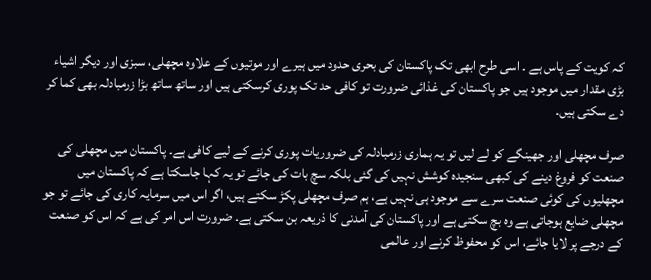کہ کویت کے پاس ہے ۔ اسی طرح ابھی تک پاکستان کی بحری حدود میں ہیرے اور موتیوں کے علاوہ مچھلی، سبزی اور دیگر اشیاء بڑی مقدار میں موجود ہیں جو پاکستان کی غذائی ضرورت تو کافی حد تک پوری کرسکتی ہیں اور ساتھ ساتھ بڑا زرمبادلہ بھی کما کر دے سکتی ہیں۔

صرف مچھلی اور جھینگے کو لے لیں تو یہ ہماری زرمبادلہ کی ضروریات پوری کرنے کے لیے کافی ہے۔ پاکستان میں مچھلی کی صنعت کو فروغ دینے کی کبھی سنجیدہ کوشش نہیں کی گئی بلکہ سچ بات کی جائے تو یہ کہا جاسکتا ہے کہ پاکستان میں مچھلیوں کی کوئی صنعت سرے سے موجود ہی نہیں ہے، ہم صرف مچھلی پکڑ سکتے ہیں، اگر اس میں سرمایہ کاری کی جائے تو جو مچھلی ضایع ہوجاتی ہے وہ بچ سکتی ہے اور پاکستان کی آمدنی کا ذریعہ بن سکتی ہے۔ ضرورت اس امر کی ہے کہ اس کو صنعت کے درجے پر لایا جائے، اس کو محفوظ کرنے اور عالمی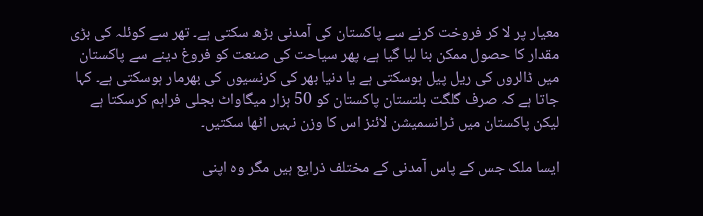معیار پر لا کر فروخت کرنے سے پاکستان کی آمدنی بڑھ سکتی ہے۔ تھر سے کوئلہ کی بڑی مقدار کا حصول ممکن بنا لیا گیا ہے، پھر سیاحت کی صنعت کو فروغ دینے سے پاکستان میں ڈالروں کی ریل پیل ہوسکتی ہے یا دنیا بھر کی کرنسیوں کی بھرمار ہوسکتی ہے۔ کہا جاتا ہے کہ صرف گلگت بلتستان پاکستان کو 50 ہزار میگاواٹ بجلی فراہم کرسکتا ہے لیکن پاکستان میں ٹرانسمیشن لائنز اس کا وزن نہیں اٹھا سکتیں۔

ایسا ملک جس کے پاس آمدنی کے مختلف ذرایع ہیں مگر وہ اپنی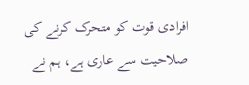افرادی قوت کو متحرک کرنے کی صلاحیت سے عاری ہے، ہم نے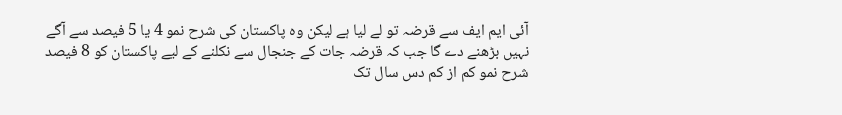آئی ایم ایف سے قرضہ تو لے لیا ہے لیکن وہ پاکستان کی شرح نمو 4 یا 5 فیصد سے آگے نہیں بڑھنے دے گا جب کہ قرضہ جات کے جنجال سے نکلنے کے لیے پاکستان کو 8 فیصد شرح نمو کم از کم دس سال تک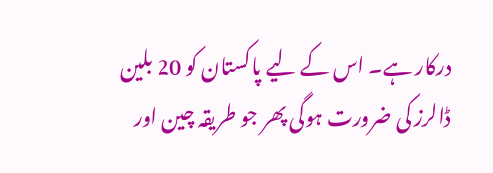درکار ہے۔ اس کے لیے پاکستان کو 20 بلین ڈالرز کی ضرورت ہوگی پھر جو طریقہ چین اور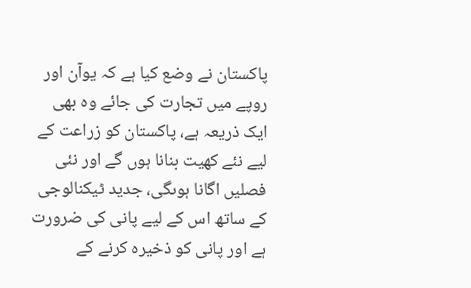پاکستان نے وضع کیا ہے کہ یوآن اور روپے میں تجارت کی جائے وہ بھی ایک ذریعہ ہے، پاکستان کو زراعت کے لیے نئے کھیت بنانا ہوں گے اور نئی فصلیں اگانا ہوںگی، جدید ٹیکنالوجی کے ساتھ اس کے لیے پانی کی ضرورت ہے اور پانی کو ذخیرہ کرنے کے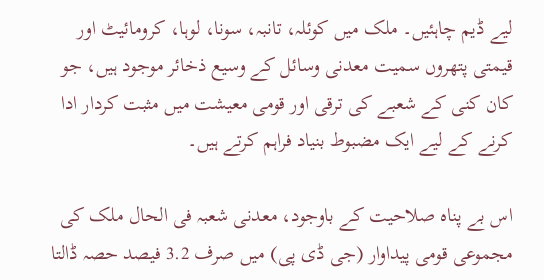لیے ڈیم چاہئیں۔ ملک میں کوئلہ، تانبہ، سونا، لوہا، کرومائیٹ اور قیمتی پتھروں سمیت معدنی وسائل کے وسیع ذخائر موجود ہیں، جو کان کنی کے شعبے کی ترقی اور قومی معیشت میں مثبت کردار ادا کرنے کے لیے ایک مضبوط بنیاد فراہم کرتے ہیں۔

اس بے پناہ صلاحیت کے باوجود، معدنی شعبہ فی الحال ملک کی مجموعی قومی پیداوار (جی ڈی پی) میں صرف 3.2 فیصد حصہ ڈالتا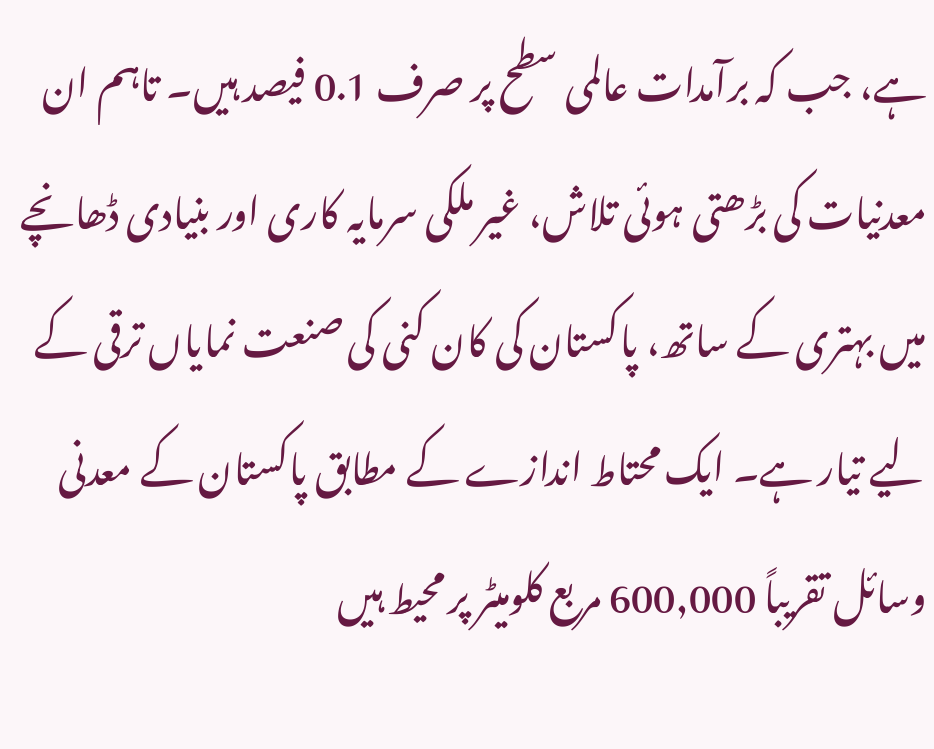ہے، جب کہ برآمدات عالمی سطح پر صرف 0.1 فیصد ہیں۔ تاہم ان معدنیات کی بڑھتی ہوئی تلاش، غیر ملکی سرمایہ کاری اور بنیادی ڈھانچے میں بہتری کے ساتھ، پاکستان کی کان کنی کی صنعت نمایاں ترقی کے لیے تیار ہے۔ ایک محتاط اندازے کے مطابق پاکستان کے معدنی وسائل تقریباً 600,000 مربع کلومیٹر پر محیط ہیں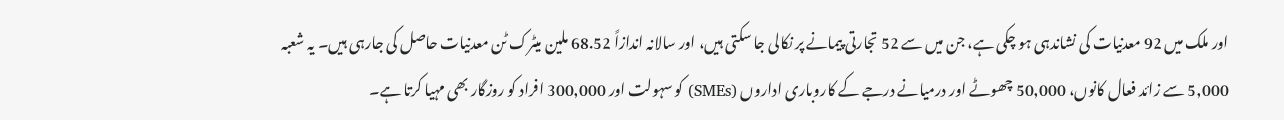اور ملک میں 92 معدنیات کی نشاندہی ہو چکی ہے، جن میں سے 52 تجارتی پیمانے پر نکالی جا سکتی ہیں، اور سالانہ اندازاً 68.52 ملین میٹرک ٹن معدنیات حاصل کی جارہی ہیں۔ یہ شعبہ 5,000 سے زائد فعال کانوں، 50,000 چھوٹے اور درمیانے درجے کے کاروباری اداروں (SMEs) کو سہولت اور 300,000 افراد کو روزگار بھی مہیا کرتا ہے۔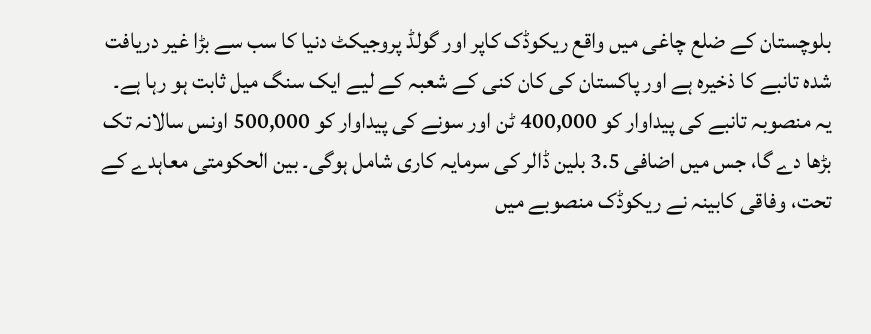بلوچستان کے ضلع چاغی میں واقع ریکوڈک کاپر اور گولڈ پروجیکٹ دنیا کا سب سے بڑا غیر دریافت شدہ تانبے کا ذخیرہ ہے اور پاکستان کی کان کنی کے شعبہ کے لیے ایک سنگ میل ثابت ہو رہا ہے۔ یہ منصوبہ تانبے کی پیداوار کو 400,000 ٹن اور سونے کی پیداوار کو 500,000 اونس سالانہ تک بڑھا دے گا، جس میں اضافی 3.5 بلین ڈالر کی سرمایہ کاری شامل ہوگی۔ بین الحکومتی معاہدے کے تحت، وفاقی کابینہ نے ریکوڈک منصوبے میں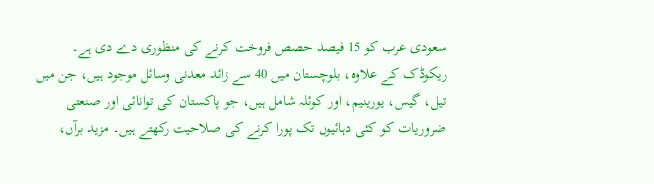سعودی عرب کو 15 فیصد حصص فروخت کرنے کی منظوری دے دی ہے۔ ریکوڈک کے علاوہ، بلوچستان میں 40 سے زائد معدنی وسائل موجود ہیں، جن میں تیل، گیس، یورینیم، اور کوئلہ شامل ہیں، جو پاکستان کی توانائی اور صنعتی ضروریات کو کئی دہائیوں تک پورا کرنے کی صلاحیت رکھتے ہیں۔ مزید برآں،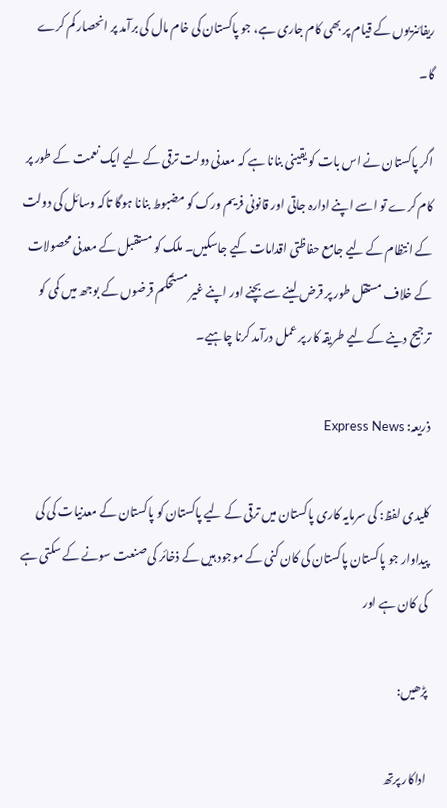ریفائنریوں کے قیام پر بھی کام جاری ہے، جو پاکستان کی خام مال کی برآمد پر انحصار کم کرے گا۔

اگر پاکستان نے اس بات کو یقینی بنانا ہے کہ معدنی دولت ترقی کے لیے ایک نعمت کے طور پر کام کرے تو اسے اپنے ادارہ جاتی اور قانونی فریم ورک کو مضبوط بنانا ہوگا تاکہ وسائل کی دولت کے انتظام کے لیے جامع حفاظتی اقدامات کیے جاسکیں۔ ملک کو مستقبل کے معدنی محصولات کے خلاف مستقل طور پر قرض لینے سے بچنے اور اپنے غیر مستحکم قرضوں کے بوجھ میں کمی کو ترجیح دینے کے لیے طریقہ کار پر عمل درآمد کرنا چاہیے۔

ذریعہ: Express News

کلیدی لفظ: کی سرمایہ کاری پاکستان میں ترقی کے لیے پاکستان کو پاکستان کے معدنیات کی کی پیداوار جو پاکستان پاکستان کی کان کنی کے موجود ہیں کے ذخائر کی صنعت سونے کے سکتی ہے کی کان ہے اور

پڑھیں:

اداکار پرتھ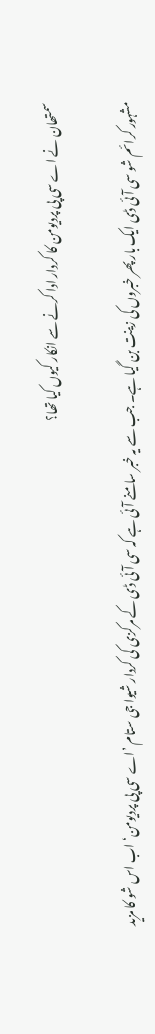سمتھان نے اے سی پی پردیومن کا کردار ادا کرنے سے انکار کیوں کیا تھا؟

مشہور کرائم شو سی آئی ڈی ایک بار پھر خبروں کی زینت بن گیا ہے۔ جب سے یہ خبر سامنے آئی ہے کہ سی آئی ڈی کے مرکزی کی کردار شیوا جی ستام ’اے سی پی پردیومن‘ اب اس شو کا مزید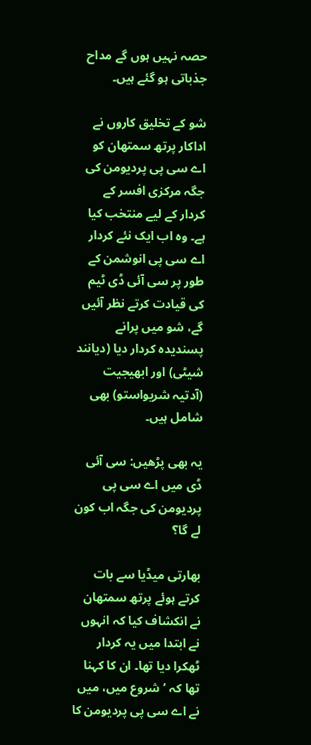حصہ نہیں ہوں گے مداح جذباتی ہو گئے ہیں۔

شو کے تخلیق کاروں نے اداکار پرتھ سمتهان کو اے سی پی پردیومن کی جگہ مرکزی افسر کے کردار کے لیے منتخب کیا ہے۔ وہ اب ایک نئے کردار اے سی پی انوشمن کے طور پر سی آئی ڈی ٹیم کی قیادت کرتے نظر آئیں گے، شو میں پرانے پسندیدہ کردار دیا (دیانند شیٹی) اور ابھیجیت (آدتیہ شریواستو) بھی شامل ہیں۔

یہ بھی پڑھیں: سی آئی ڈی میں اے سی پی پردیومن کی جگہ اب کون لے گا؟

بھارتی میڈیا سے بات کرتے ہوئے پرتھ سمتهان نے انکشاف کیا کہ انہوں نے ابتدا میں یہ کردار ٹھکرا دیا تھا۔ ان کا کہنا تھا کہ ’شروع میں، میں نے اے سی پی پردیومن کا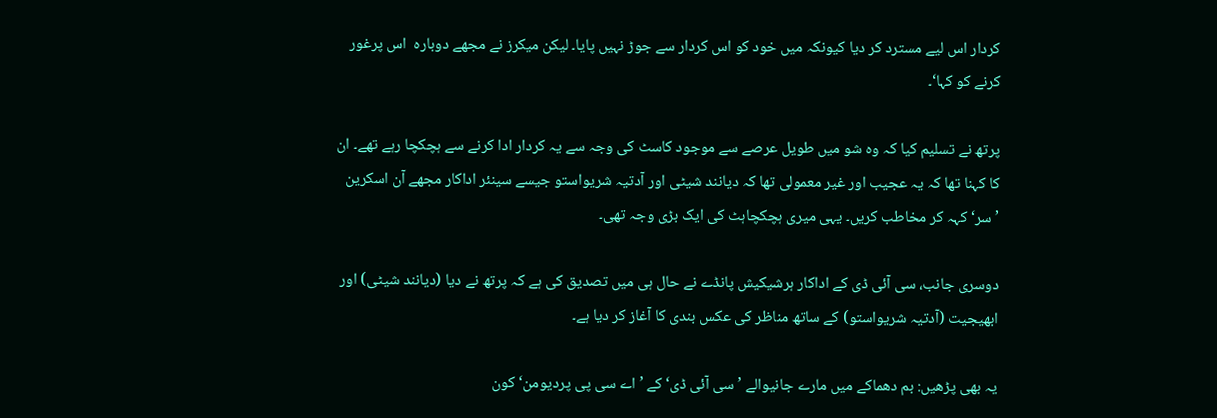کردار اس لیے مسترد کر دیا کیونکہ میں خود کو اس کردار سے جوڑ نہیں پایا۔ لیکن میکرز نے مجھے دوبارہ  اس پرغور کرنے کو کہا‘۔

پرتھ نے تسلیم کیا کہ وہ شو میں طویل عرصے سے موجود کاسٹ کی وجہ سے یہ کردار ادا کرنے سے ہچکچا رہے تھے۔ ان کا کہنا تھا کہ یہ عجیب اور غیر معمولی تھا کہ دیانند شیٹی اور آدتیہ شریواستو جیسے سینئر اداکار مجھے آن اسکرین ’سر‘ کہہ کر مخاطب کریں۔ یہی میری ہچکچاہٹ کی ایک بڑی وجہ تھی۔

دوسری جانب، سی آئی ڈی کے اداکار ہرشیکیش پانڈے نے حال ہی میں تصدیق کی ہے کہ پرتھ نے دیا (دیانند شیٹی) اور ابھیجیت (آدتیہ شریواستو) کے ساتھ مناظر کی عکس بندی کا آغاز کر دیا ہے۔

یہ بھی پڑھیں: بم دھماکے میں مارے جانیوالے ’سی آئی ڈی‘ کے ’ اے سی پی پردیومن‘ کون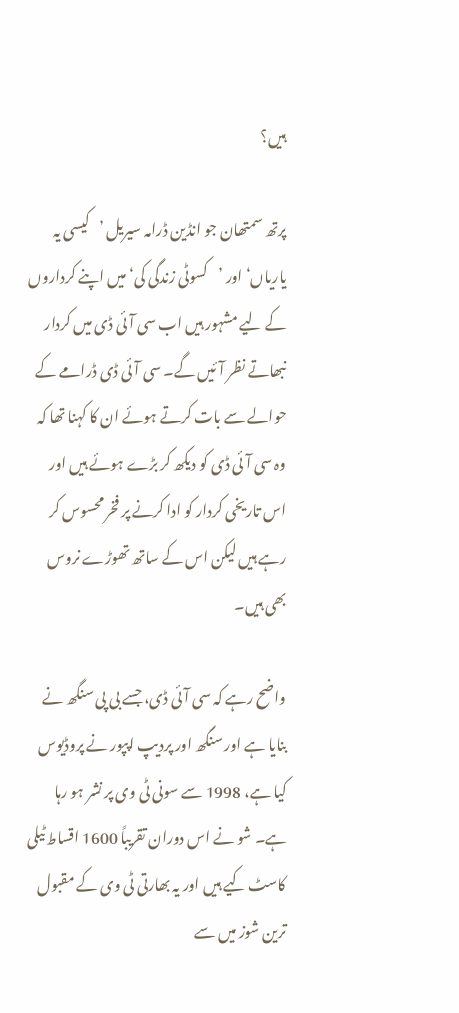ہیں؟

پرتھ سمتھان جو انڈین ڈرامہ سیریل ’کیسی یہ یاریاں‘ اور ’کسوٹی زندگی کی‘ میں اپنے کرداروں کے لیے مشہور ہیں اب سی آئی ڈی میں کردار نبھاتے نظر آئیں گے۔ سی آئی ڈی ڈرامے کے حوالے سے بات کرتے ہوئے ان کا کہنا تھا کہ وہ سی آئی ڈی کو دیکھ کر بڑے ہوئے ہیں اور اس تاریخی کردار کو ادا کرنے پر فخر محسوس کر رہے ہیں لیکن اس کے ساتھ تھوڑے نروس بھی ہیں۔

واضح رہے کہ سی آئی ڈی، جسے بی پی سنگھ نے بنایا ہے اور سنگھ اور پردیپ اپپور نے پروڈیوس کیا ہے، 1998 سے سونی ٹی وی پر نشر ہو رہا ہے۔ شو نے اس دوران تقریباً 1600 اقساط ٹیلی کاسٹ کیے ہیں اور یہ بھارتی ٹی وی کے مقبول ترین شوز میں سے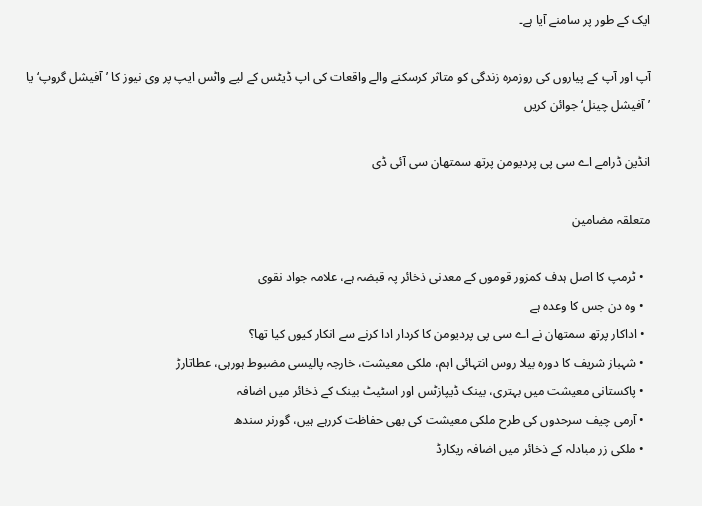ایک کے طور پر سامنے آیا ہے۔

آپ اور آپ کے پیاروں کی روزمرہ زندگی کو متاثر کرسکنے والے واقعات کی اپ ڈیٹس کے لیے واٹس ایپ پر وی نیوز کا ’آفیشل گروپ‘ یا ’آفیشل چینل‘ جوائن کریں

انڈین ڈرامے اے سی پی پردیومن پرتھ سمتھان سی آئی ڈی

متعلقہ مضامین

  • ٹرمپ کا اصل ہدف کمزور قوموں کے معدنی ذخائر پہ قبضہ ہے، علامہ جواد نقوی
  • وہ دن جس کا وعدہ ہے
  • اداکار پرتھ سمتھان نے اے سی پی پردیومن کا کردار ادا کرنے سے انکار کیوں کیا تھا؟
  • شہباز شریف کا دورہ بیلا روس انتہائی اہم، ملکی معیشت، خارجہ پالیسی مضبوط ہورہی، عطاتارڑ
  • پاکستانی معیشت میں بہتری، بینک ڈیپازٹس اور اسٹیٹ بینک کے ذخائر میں اضافہ
  • آرمی چیف سرحدوں کی طرح ملکی معیشت کی بھی حفاظت کررہے ہیں، گورنر سندھ
  • ملکی زر مبادلہ کے ذخائر میں اضافہ ریکارڈ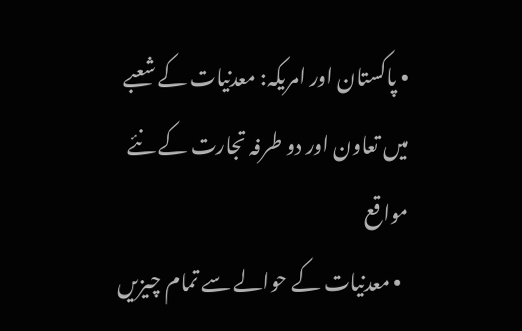• پاکستان اور امریکہ: معدنیات کے شعبے میں تعاون اور دو طرفہ تجارت کے نئے مواقع
  • معدنیات کے حوالے سے تمام چیزیں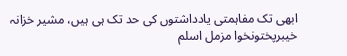ابھی تک مفاہمتی یادداشتوں کی حد تک ہی ہیں، مشیر خزانہ خیبرپختونخوا مزمل اسلم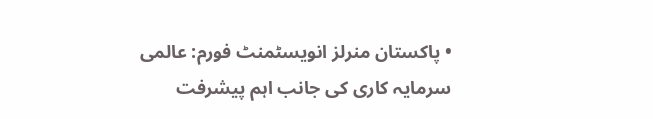• پاکستان منرلز انویسٹمنٹ فورم: عالمی سرمایہ کاری کی جانب اہم پیشرفت